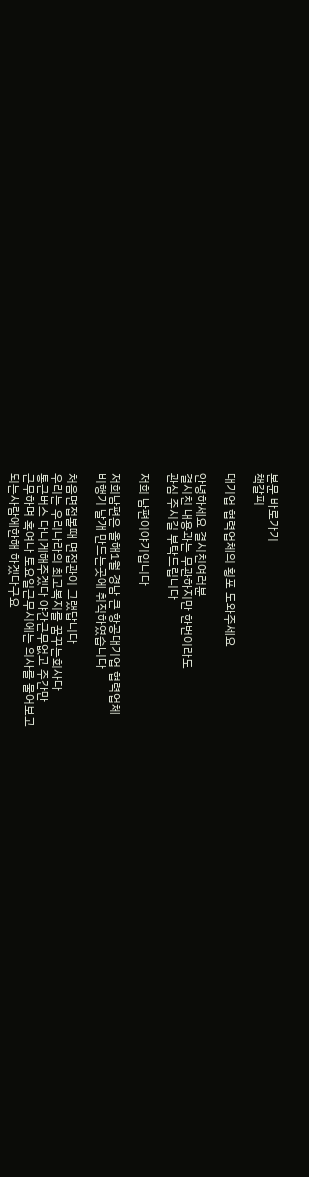본문 바로가기
책갈피

대기업 협력업체의 횡포 도와주세요

안녕하세요 결시친여러분
결시친 내용과는 무관하지만 한번이라도
관심 주시길 부탁드립니다

저희 남편이야기입니다

저희남편은 올해1월 경남 큰 항공대기업 협력업체
비행기 날개 만드는곳에 취직하였습니다

처음면접볼때 면접관이 그랬답니다
우리는 우리나라의 최고복지를 꿈꾸는회사다
통근버스 다니게해주겠다 야간근무없고 주간만
근무하며 혹여나 토요일근무시에는 의사를 물어보고
되는사람에한해 하겠다구요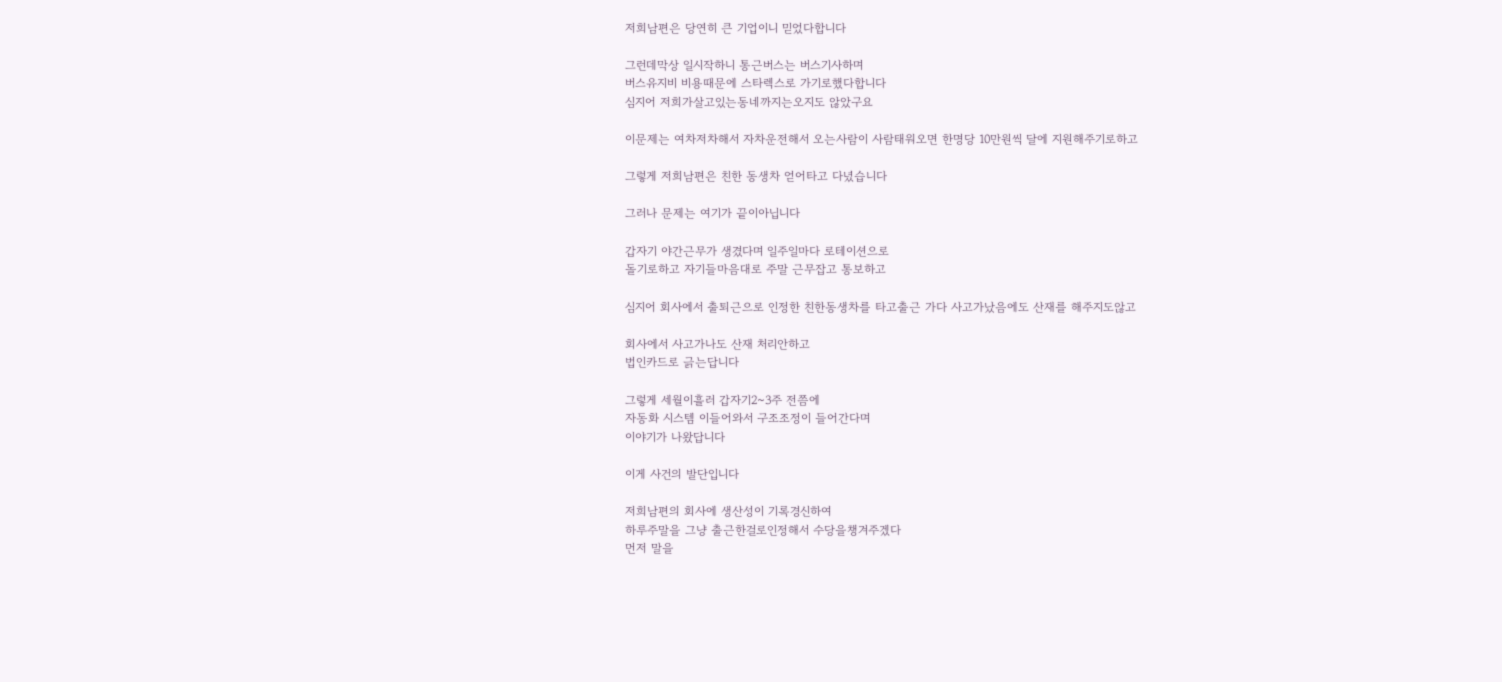저희남편은 당연히 큰 기업이니 믿었다합니다

그런데막상 일시작하니 통근버스는 버스기사하며
버스유지비 비용때문에 스타렉스로 가기로했다합니다
심지어 저희가살고있는동네까지는오지도 않았구요

이문제는 여차저차해서 자차운전해서 오는사람이 사람태워오면 한명당 10만원씩 달에 지원해주기로하고

그렇게 저희남편은 친한 동생차 얻어타고 다녔습니다

그러나 문제는 여기가 끝이아닙니다

갑자기 야간근무가 생겼다며 일주일마다 로테이션으로
돌기로하고 자기들마음대로 주말 근무잡고 통보하고

심지어 회사에서 출퇴근으로 인정한 친한동생차를 타고출근 가다 사고가났음에도 산재를 해주지도않고

회사에서 사고가나도 산재 처리안하고
법인카드로 긁는답니다

그렇게 세월이흘러 갑자기2~3주 전쯤에
자동화 시스템 이들어와서 구조조정이 들어간다며
이야기가 나왔답니다

이게 사건의 발단입니다

저희남편의 회사에 생산성이 기록경신하여
하루주말을 그냥 출근한걸로인정해서 수당을챙겨주겠다
먼저 말을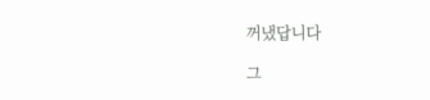꺼냈답니다

그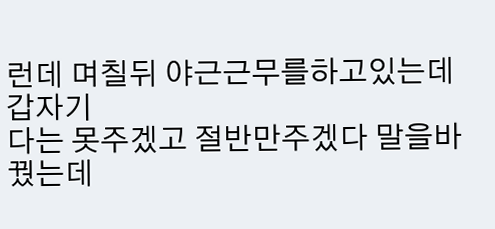런데 며칠뒤 야근근무를하고있는데 갑자기
다는 못주겠고 절반만주겠다 말을바꿨는데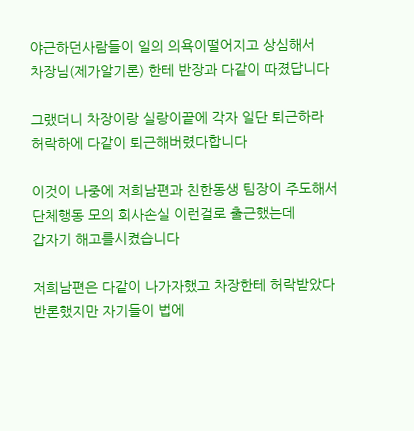야근하던사람들이 일의 의욕이떨어지고 상심해서
차장님(제가알기론) 한테 반장과 다같이 따졌답니다

그랬더니 차장이랑 실랑이끝에 각자 일단 퇴근하라
허락하에 다같이 퇴근해버렸다합니다

이것이 나중에 저희남편과 친한동생 팀장이 주도해서
단체행동 모의 회사손실 이런걸로 출근했는데
갑자기 해고를시켰습니다

저희남편은 다같이 나가자했고 차장한테 허락받았다
반론했지만 자기들이 법에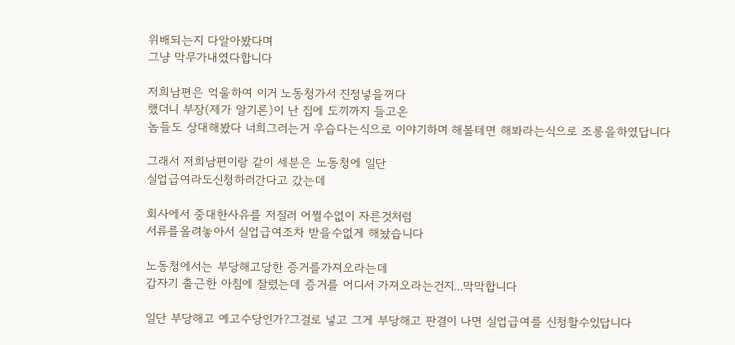위배되는지 다알아봤다며
그냥 막무가내였다합니다

저희남편은 억울하여 이거 노동청가서 진정넣을꺼다
했더니 부장(제가 알기론)이 난 집에 도끼까지 들고온
놈들도 상대해봤다 너희그러는거 우습다는식으로 이야기하며 해볼테면 해봐라는식으로 조롱을하였답니다

그래서 저희남편이랑 같이 세분은 노동청에 일단
실업급여라도신청하러간다고 갔는데

회사에서 중대한사유를 저질러 어쩔수없이 자른것처럼
서류를올려놓아서 실업급여조차 받을수없게 해놨습니다

노동청에서는 부당해고당한 증거를가져오라는데
갑자기 출근한 아침에 잘렸는데 증거를 어디서 가져오라는건지...막막합니다

일단 부당해고 예고수당인가?그걸로 넣고 그게 부당해고 판결이 나면 실업급여를 신청할수있답니다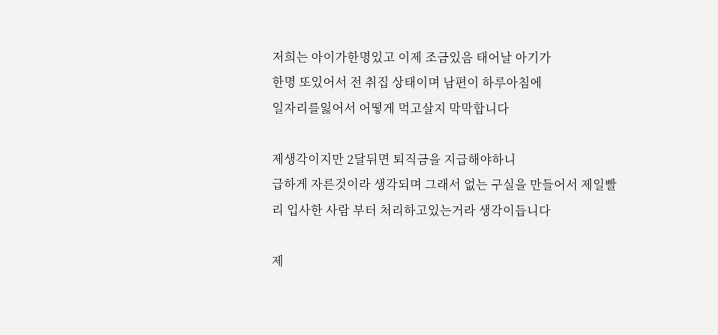저희는 아이가한명있고 이제 조금있음 태어날 아기가
한명 또있어서 전 취집 상태이며 남편이 하루아침에
일자리를잃어서 어떻게 먹고살지 막막합니다

제생각이지만 2달뒤면 퇴직금을 지급해야하니
급하게 자른것이라 생각되며 그래서 없는 구실을 만들어서 제일빨리 입사한 사람 부터 처리하고있는거라 생각이듭니다

제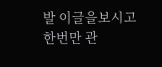발 이글을보시고 한번만 관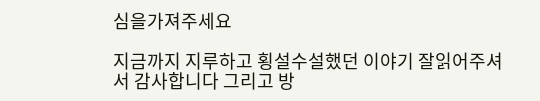심을가져주세요

지금까지 지루하고 횡설수설했던 이야기 잘읽어주셔서 감사합니다 그리고 방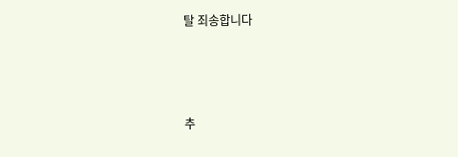탈 죄송합니다



추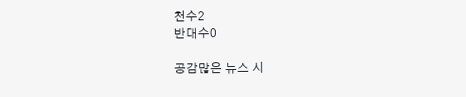천수2
반대수0

공감많은 뉴스 시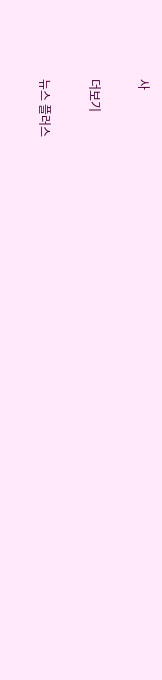사

더보기

뉴스 플러스